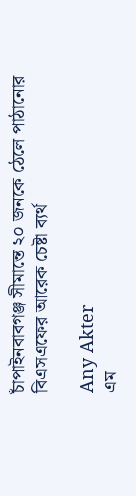চাঁপাইনবাবগঞ্জ সীমান্তে ২০ জনকে ঠেলে পাঠানোর বিএসএফের আরেক চেষ্টা ব্যর্থ

Any Akter
এম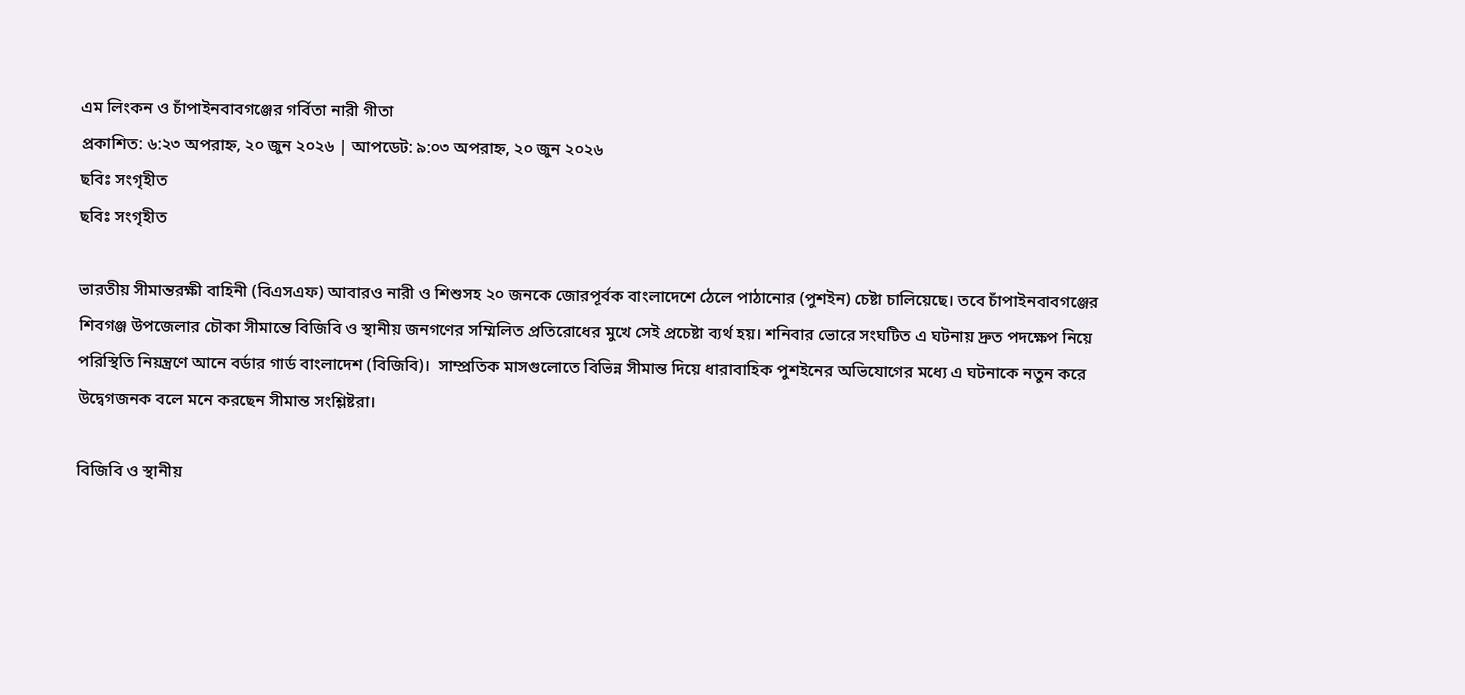এম লিংকন ও চাঁপাইনবাবগঞ্জের গর্বিতা নারী গীতা
প্রকাশিত: ৬:২৩ অপরাহ্ন, ২০ জুন ২০২৬ | আপডেট: ৯:০৩ অপরাহ্ন, ২০ জুন ২০২৬
ছবিঃ সংগৃহীত
ছবিঃ সংগৃহীত

ভারতীয় সীমান্তরক্ষী বাহিনী (বিএসএফ) আবারও নারী ও শিশুসহ ২০ জনকে জোরপূর্বক বাংলাদেশে ঠেলে পাঠানোর (পুশইন) চেষ্টা চালিয়েছে। তবে চাঁপাইনবাবগঞ্জের শিবগঞ্জ উপজেলার চৌকা সীমান্তে বিজিবি ও স্থানীয় জনগণের সম্মিলিত প্রতিরোধের মুখে সেই প্রচেষ্টা ব্যর্থ হয়। শনিবার ভোরে সংঘটিত এ ঘটনায় দ্রুত পদক্ষেপ নিয়ে পরিস্থিতি নিয়ন্ত্রণে আনে বর্ডার গার্ড বাংলাদেশ (বিজিবি)।  সাম্প্রতিক মাসগুলোতে বিভিন্ন সীমান্ত দিয়ে ধারাবাহিক পুশইনের অভিযোগের মধ্যে এ ঘটনাকে নতুন করে উদ্বেগজনক বলে মনে করছেন সীমান্ত সংশ্লিষ্টরা।

বিজিবি ও স্থানীয়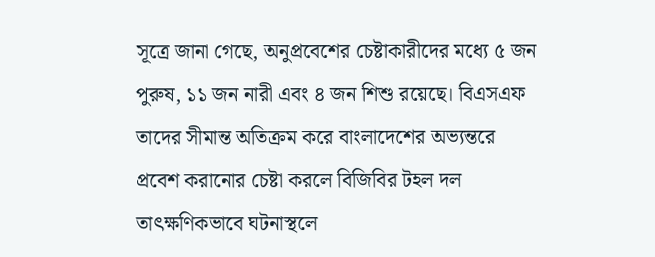সূত্রে জানা গেছে, অনুপ্রবেশের চেষ্টাকারীদের মধ্যে ৫ জন পুরুষ, ১১ জন নারী এবং ৪ জন শিশু রয়েছে। বিএসএফ তাদের সীমান্ত অতিক্রম করে বাংলাদেশের অভ্যন্তরে প্রবেশ করানোর চেষ্টা করলে বিজিবির টহল দল তাৎক্ষণিকভাবে ঘটনাস্থলে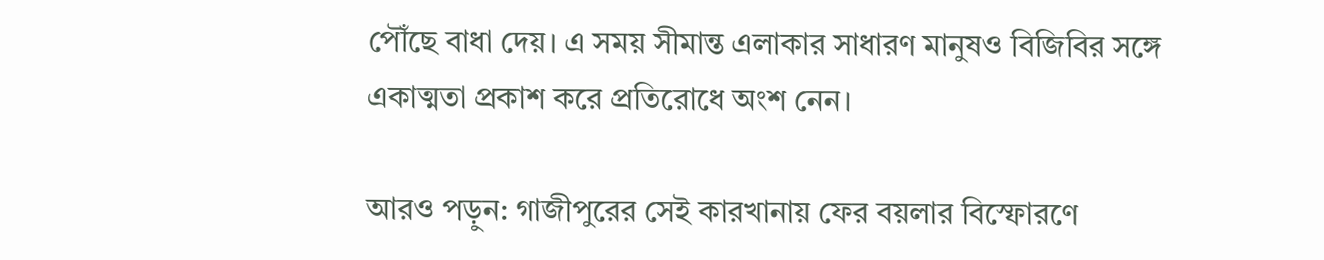পৌঁছে বাধা দেয়। এ সময় সীমান্ত এলাকার সাধারণ মানুষও বিজিবির সঙ্গে একাত্মতা প্রকাশ করে প্রতিরোধে অংশ নেন।

আরও পড়ুন: গাজীপুরের সেই কারখানায় ফের বয়লার বিস্ফোরণে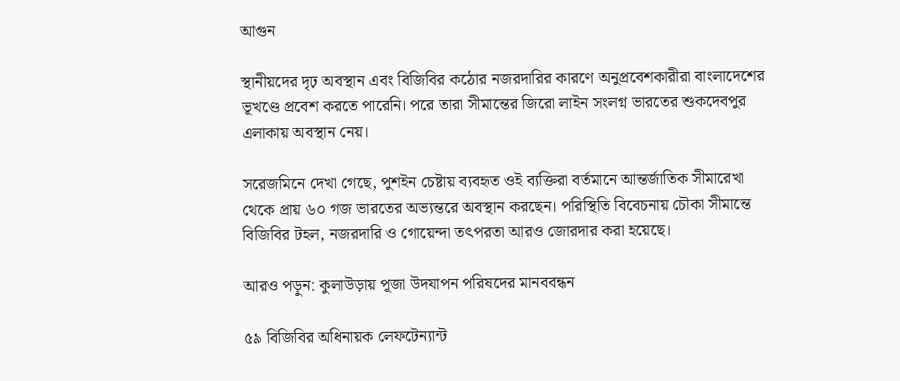আগুন

স্থানীয়দের দৃঢ় অবস্থান এবং বিজিবির কঠোর নজরদারির কারণে অনুপ্রবেশকারীরা বাংলাদেশের ভূখণ্ডে প্রবেশ করতে পারেনি। পরে তারা সীমান্তের জিরো লাইন সংলগ্ন ভারতের শুকদেবপুর এলাকায় অবস্থান নেয়।

সরেজমিনে দেখা গেছে, পুশইন চেষ্টায় ব্যবহৃত ওই ব্যক্তিরা বর্তমানে আন্তর্জাতিক সীমারেখা থেকে প্রায় ৬০ গজ ভারতের অভ্যন্তরে অবস্থান করছেন। পরিস্থিতি বিবেচনায় চৌকা সীমান্তে বিজিবির টহল, নজরদারি ও গোয়েন্দা তৎপরতা আরও জোরদার করা হয়েছে।

আরও পড়ুন: কুলাউড়ায় পূজা উদযাপন পরিষদের মানববন্ধন

৫৯ বিজিবির অধিনায়ক লেফটেন্যান্ট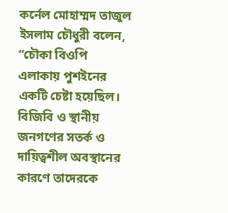কর্নেল মোহাম্মদ তাজুল ইসলাম চৌধুরী বলেন, “চৌকা বিওপি এলাকায় পুশইনের একটি চেষ্টা হয়েছিল। বিজিবি ও স্থানীয় জনগণের সতর্ক ও দায়িত্বশীল অবস্থানের কারণে তাদেরকে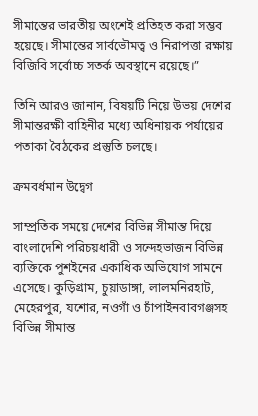সীমান্তের ভারতীয় অংশেই প্রতিহত করা সম্ভব হয়েছে। সীমান্তের সার্বভৌমত্ব ও নিরাপত্তা রক্ষায় বিজিবি সর্বোচ্চ সতর্ক অবস্থানে রয়েছে।”

তিনি আরও জানান, বিষয়টি নিয়ে উভয় দেশের সীমান্তরক্ষী বাহিনীর মধ্যে অধিনায়ক পর্যায়ের পতাকা বৈঠকের প্রস্তুতি চলছে।

ক্রমবর্ধমান উদ্বেগ

সাম্প্রতিক সময়ে দেশের বিভিন্ন সীমান্ত দিয়ে বাংলাদেশি পরিচয়ধারী ও সন্দেহভাজন বিভিন্ন ব্যক্তিকে পুশইনের একাধিক অভিযোগ সামনে এসেছে। কুড়িগ্রাম, চুয়াডাঙ্গা, লালমনিরহাট, মেহেরপুর, যশোর, নওগাঁ ও চাঁপাইনবাবগঞ্জসহ বিভিন্ন সীমান্ত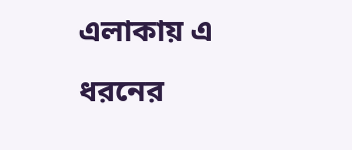এলাকায় এ ধরনের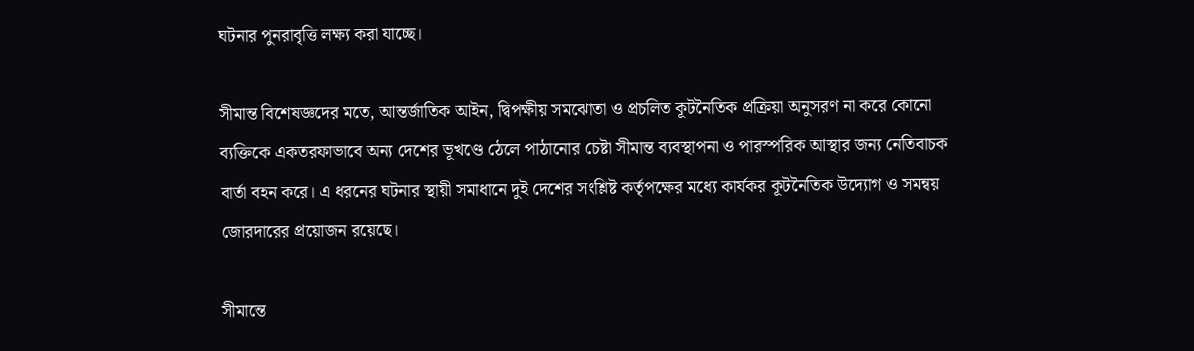ঘটনার পুনরাবৃত্তি লক্ষ্য করা যাচ্ছে।

সীমান্ত বিশেষজ্ঞদের মতে, আন্তর্জাতিক আইন, দ্বিপক্ষীয় সমঝোতা ও প্রচলিত কূটনৈতিক প্রক্রিয়া অনুসরণ না করে কোনো ব্যক্তিকে একতরফাভাবে অন্য দেশের ভূখণ্ডে ঠেলে পাঠানোর চেষ্টা সীমান্ত ব্যবস্থাপনা ও পারস্পরিক আস্থার জন্য নেতিবাচক বার্তা বহন করে। এ ধরনের ঘটনার স্থায়ী সমাধানে দুই দেশের সংশ্লিষ্ট কর্তৃপক্ষের মধ্যে কার্যকর কূটনৈতিক উদ্যোগ ও সমন্বয় জোরদারের প্রয়োজন রয়েছে।

সীমান্তে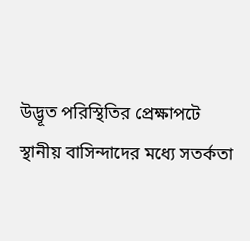উদ্ভূত পরিস্থিতির প্রেক্ষাপটে স্থানীয় বাসিন্দাদের মধ্যে সতর্কতা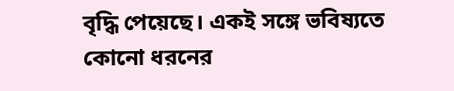বৃদ্ধি পেয়েছে। একই সঙ্গে ভবিষ্যতে কোনো ধরনের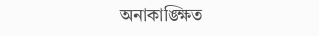অনাকাঙ্ক্ষিত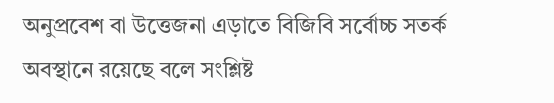অনুপ্রবেশ বা উত্তেজনা এড়াতে বিজিবি সর্বোচ্চ সতর্ক অবস্থানে রয়েছে বলে সংশ্লিষ্ট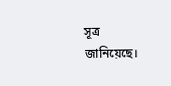সূত্র জানিয়েছে।